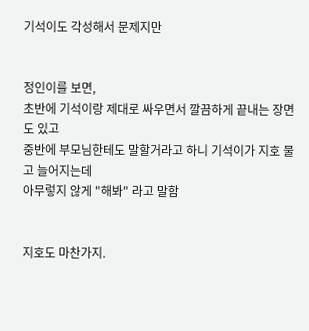기석이도 각성해서 문제지만


정인이를 보면,
초반에 기석이랑 제대로 싸우면서 깔끔하게 끝내는 장면도 있고
중반에 부모님한테도 말할거라고 하니 기석이가 지호 물고 늘어지는데
아무렇지 않게 "해봐" 라고 말함


지호도 마찬가지.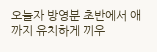오늘자 방영분 초반에서 애까지 유치하게 끼우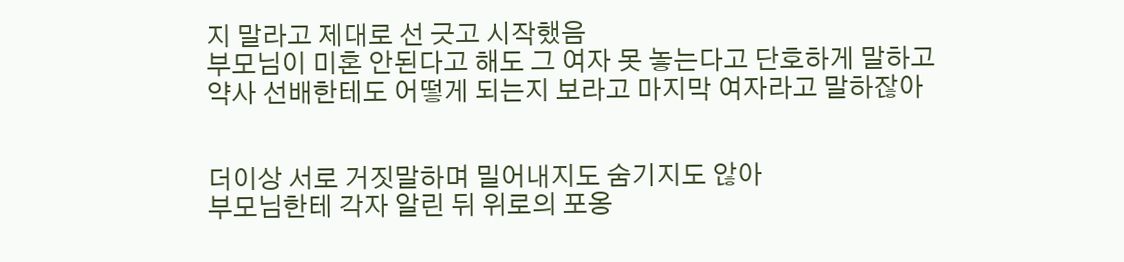지 말라고 제대로 선 긋고 시작했음
부모님이 미혼 안된다고 해도 그 여자 못 놓는다고 단호하게 말하고
약사 선배한테도 어떻게 되는지 보라고 마지막 여자라고 말하잖아


더이상 서로 거짓말하며 밀어내지도 숨기지도 않아
부모님한테 각자 알린 뒤 위로의 포옹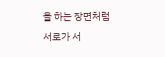을 하는 장면처럼
서로가 서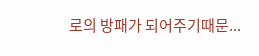로의 방패가 되어주기때문...